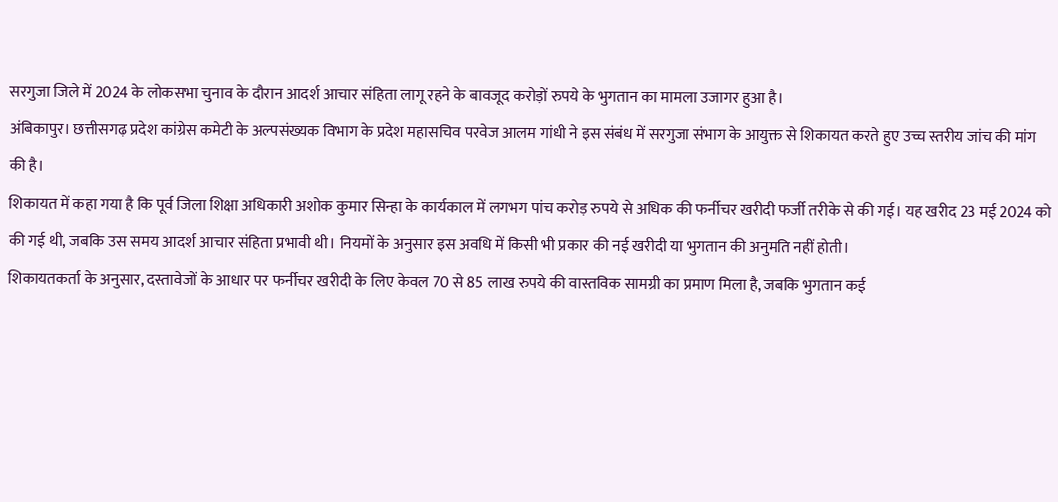सरगुजा जिले में 2024 के लोकसभा चुनाव के दौरान आदर्श आचार संहिता लागू रहने के बावजूद करोड़ों रुपये के भुगतान का मामला उजागर हुआ है।
अंबिकापुर। छत्तीसगढ़ प्रदेश कांग्रेस कमेटी के अल्पसंख्यक विभाग के प्रदेश महासचिव परवेज आलम गांधी ने इस संबंध में सरगुजा संभाग के आयुक्त से शिकायत करते हुए उच्च स्तरीय जांच की मांग की है।
शिकायत में कहा गया है कि पूर्व जिला शिक्षा अधिकारी अशोक कुमार सिन्हा के कार्यकाल में लगभग पांच करोड़ रुपये से अधिक की फर्नीचर खरीदी फर्जी तरीके से की गई। यह खरीद 23 मई 2024 को की गई थी, जबकि उस समय आदर्श आचार संहिता प्रभावी थी। नियमों के अनुसार इस अवधि में किसी भी प्रकार की नई खरीदी या भुगतान की अनुमति नहीं होती।
शिकायतकर्ता के अनुसार, दस्तावेजों के आधार पर फर्नीचर खरीदी के लिए केवल 70 से 85 लाख रुपये की वास्तविक सामग्री का प्रमाण मिला है, जबकि भुगतान कई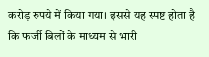करोड़ रुपये में किया गया। इससे यह स्पष्ट होता है कि फर्जी बिलों के माध्यम से भारी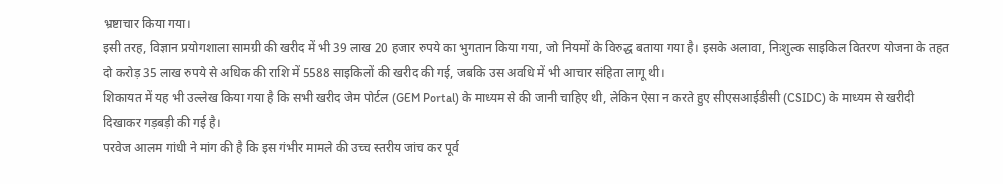भ्रष्टाचार किया गया।
इसी तरह, विज्ञान प्रयोगशाला सामग्री की खरीद में भी 39 लाख 20 हजार रुपये का भुगतान किया गया, जो नियमों के विरुद्ध बताया गया है। इसके अलावा, निःशुल्क साइकिल वितरण योजना के तहत दो करोड़ 35 लाख रुपये से अधिक की राशि में 5588 साइकिलों की खरीद की गई, जबकि उस अवधि में भी आचार संहिता लागू थी।
शिकायत में यह भी उल्लेख किया गया है कि सभी खरीद जेम पोर्टल (GEM Portal) के माध्यम से की जानी चाहिए थी, लेकिन ऐसा न करते हुए सीएसआईडीसी (CSIDC) के माध्यम से खरीदी दिखाकर गड़बड़ी की गई है।
परवेज आलम गांधी ने मांग की है कि इस गंभीर मामले की उच्च स्तरीय जांच कर पूर्व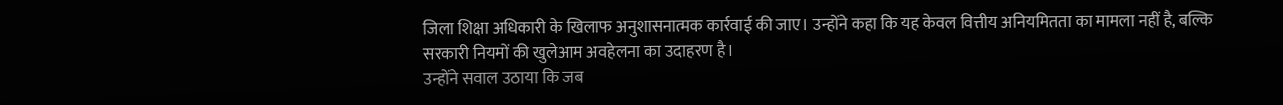जिला शिक्षा अधिकारी के खिलाफ अनुशासनात्मक कार्रवाई की जाए। उन्होंने कहा कि यह केवल वित्तीय अनियमितता का मामला नहीं है, बल्कि सरकारी नियमों की खुलेआम अवहेलना का उदाहरण है।
उन्होंने सवाल उठाया कि जब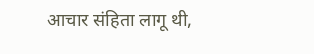आचार संहिता लागू थी,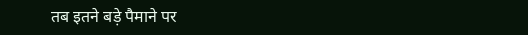तब इतने बड़े पैमाने पर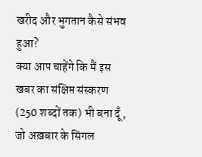खरीद और भुगतान कैसे संभव हुआ?
क्या आप चाहेंगे कि मैं इस खबर का संक्षिप्त संस्करण (250 शब्दों तक) भी बना दूँ, जो अख़बार के सिंगल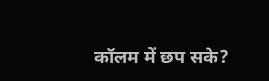कॉलम में छप सके?